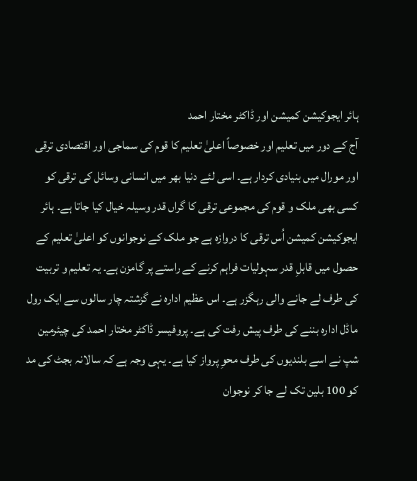ہائر ایجوکیشن کمیشن اور ڈاکٹر مختار احمد
آج کے دور میں تعلیم اور خصوصاً اعلیٰ تعلیم کا قوم کی سماجی اور اقتصادی ترقی اور مورال میں بنیادی کردار ہے۔ اسی لئے دنیا بھر میں انسانی وسائل کی ترقی کو کسی بھی ملک و قوم کی مجموعی ترقی کا گراں قدر وسیلہ خیال کیا جاتا ہے۔ ہائر ایجوکیشن کمیشن اُس ترقی کا دروازہ ہے جو ملک کے نوجوانوں کو اعلیٰ تعلیم کے حصول میں قابلِ قدر سہولیات فراہم کرنے کے راستے پر گامزن ہے۔ یہ تعلیم و تربیت کی طرف لے جانے والی رہگزر ہے۔ اس عظیم ادارہ نے گزشتہ چار سالوں سے ایک رول ماڈل ادارہ بننے کی طرف پیش رفت کی ہے۔ پروفیسر ڈاکٹر مختار احمد کی چیئرمین شپ نے اسے بلندیوں کی طرف محوِ پرواز کیا ہے۔ یہی وجہ ہے کہ سالانہ بجٹ کی مد کو 100 بلین تک لے جا کر نوجوان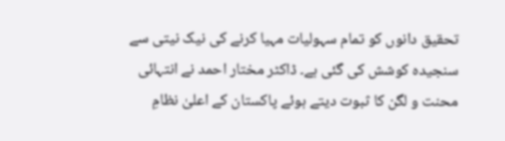تحقیق دانوں کو تمام سہولیات مہیا کرنے کی نیک نیتی سے سنجیدہ کوشش کی گئی ہے۔ ڈاکٹر مختار احمد نے انتہائی محنت و لگن کا ثبوت دیتے ہوئے پاکستان کے اعلیٰ نظامِ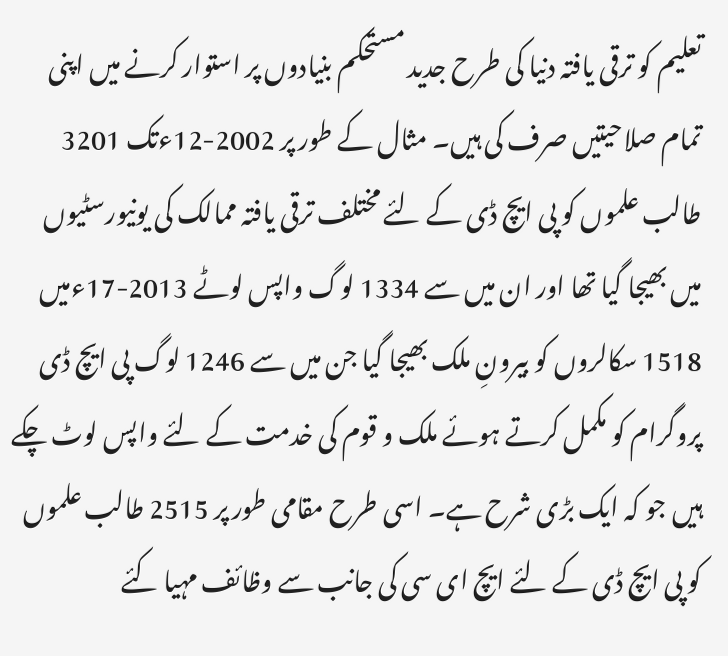تعلیم کو ترقی یافتہ دنیا کی طرح جدید مستحکم بنیادوں پر استوار کرنے میں اپنی تمام صلاحیتیں صرف کی ہیں۔ مثال کے طور پر 2002-12ءتک 3201 طالب علموں کو پی ایچ ڈی کے لئے مختلف ترقی یافتہ ممالک کی یونیورسٹیوں میں بھیجا گیا تھا اور ان میں سے 1334 لوگ واپس لوٹے 2013-17ءمیں 1518 سکالروں کو بیرونِ ملک بھیجا گیا جن میں سے 1246 لوگ پی ایچ ڈی پروگرام کو مکمل کرتے ہوئے ملک و قوم کی خدمت کے لئے واپس لوٹ چکے ہیں جو کہ ایک بڑی شرح ہے۔ اسی طرح مقامی طور پر 2515 طالب علموں کو پی ایچ ڈی کے لئے ایچ ای سی کی جانب سے وظائف مہیا کئے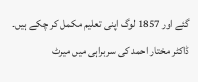گئے اور 1857 لوگ اپنی تعلیم مکمل کر چکے ہیں۔ ڈاکٹر مختار احمد کی سربراہی میں میرٹ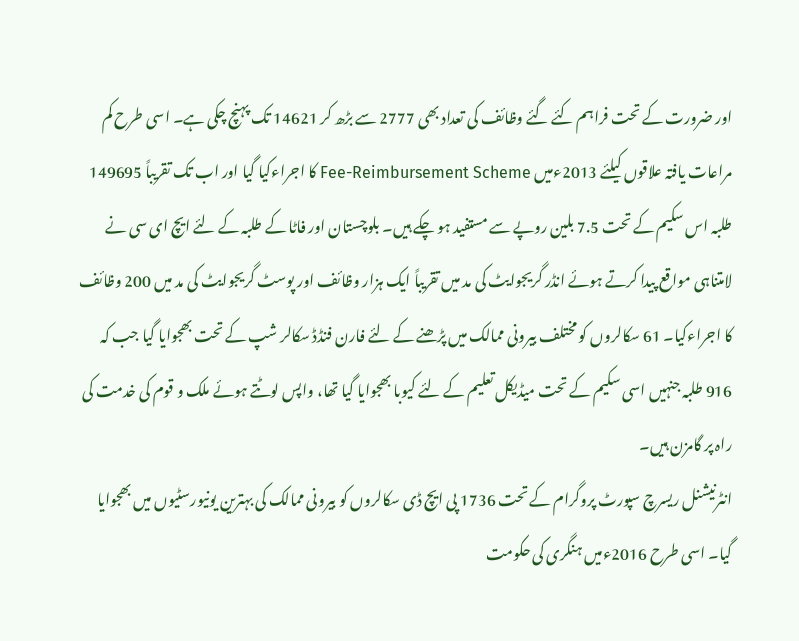اور ضرورت کے تحت فراہم کئے گئے وظائف کی تعداد بھی 2777 سے بڑھ کر 14621 تک پہنچ چکی ہے۔ اسی طرح کم مراعات یافتہ علاقوں کیلئے 2013ءمیں Fee-Reimbursement Scheme کا اجراءکیا گیا اور اب تک تقریباً 149695 طلبہ اس سکیم کے تحت 7.5 بلین روپے سے مستفید ہو چکے ہیں۔ بلوچستان اور فاٹا کے طلبہ کے لئے ایچ ای سی نے لامتناہی مواقع پیدا کرتے ہوئے انڈر گریجوایٹ کی مد میں تقریباً ایک ہزار وظائف اور پوسٹ گریجوایٹ کی مد میں 200 وظائف کا اجراءکیا۔ 61 سکالروں کو مختلف بیرونی ممالک میں پڑھنے کے لئے فارن فنڈڈ سکالر شپ کے تحت بھجوایا گیا جب کہ 916 طلبہ جنہیں اسی سکیم کے تحت میڈیکل تعلیم کے لئے کیوبا بھجوایا گیا تھا، واپس لوٹتے ہوئے ملک و قوم کی خدمت کی راہ پر گامزن ہیں۔
انٹرنیشنل ریسرچ سپورٹ پروگرام کے تحت 1736 پی ایچ ڈی سکالروں کو بیرونی ممالک کی بہترین یونیورسٹیوں میں بھجوایا گیا۔ اسی طرح 2016ءمیں ہنگری کی حکومت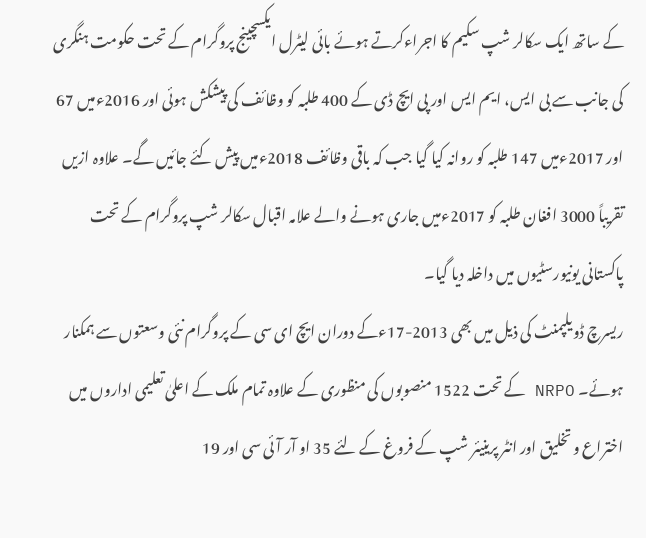کے ساتھ ایک سکالر شپ سکیم کا اجراءکرتے ہوئے بائی لیٹرل ایکسچینج پروگرام کے تحت حکومت ہنگری کی جانب سے بی ایس، ایم ایس اور پی ایچ ڈی کے 400 طلبہ کو وظائف کی پیشکش ہوئی اور 2016ءمیں 67 اور 2017ءمیں 147 طلبہ کو روانہ کیا گیا جب کہ باقی وظائف 2018ءمیں پیش کئے جائیں گے۔ علاوہ ازیں تقریباً 3000 افغان طلبہ کو 2017ءمیں جاری ہونے والے علامہ اقبال سکالر شپ پروگرام کے تحت پاکستانی یونیورسٹیوں میں داخلہ دیا گیا۔
ریسرچ ڈویلپمنٹ کی ذیل میں بھی 2013-17ءکے دوران ایچ ای سی کے پروگرام نئی وسعتوں سے ہمکنار ہوئے۔ NRPO کے تحت 1522 منصوبوں کی منظوری کے علاوہ تمام ملک کے اعلیٰ تعلیمی اداروں میں اختراع و تخلیق اور انٹر پرینیئر شپ کے فروغ کے لئے 35 او آر آئی سی اور 19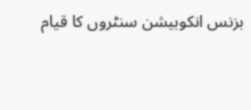بزنس انکوبیشن سنٹروں کا قیام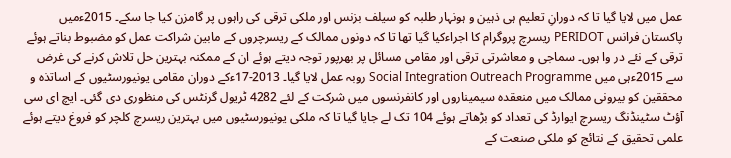عمل میں لایا گیا تا کہ دورانِ تعلیم ہی ذہین و ہونہار طلبہ کو سیلف بزنس اور ملکی ترقی کی راہوں پر گامزن کیا جا سکے۔ 2015ءمیں پاکستان فرانس PERIDOT ریسرچ پروگرام کا اجراءکیا گیا تھا تا کہ دونوں ممالک کے ریسرچروں کے مابین شراکت عمل کو مضبوط بناتے ہوئے ترقی کے نئے در وا ہوں۔ سماجی و معاشرتی ترقی اور مقامی مسائل پر بھرپور توجہ دیتے ہوئے ان کے ممکنہ بہترین حل تلاش کرنے کی غرض سے 2015ءہی میں Social Integration Outreach Programme روبہ عمل لایا گیا۔ 2013-17ءکے دوران مقامی یونیورسٹیوں کے اساتذہ و محققین کو بیرونی ممالک میں منعقدہ سیمیناروں اور کانفرنسوں میں شرکت کے لئے 4282 ٹریول گرنٹس کی منظوری دی گئی۔ ایچ ای سی آؤٹ سٹینڈنگ ریسرچ ایوارڈ کی تعداد کو بڑھاتے ہوئے 104 تک لے جایا گیا تا کہ ملکی یونیورسٹیوں میں بہترین ریسرچ کلچر کو فروغ دیتے ہوئے علمی تحقیق کے نتائج کو ملکی صنعت کے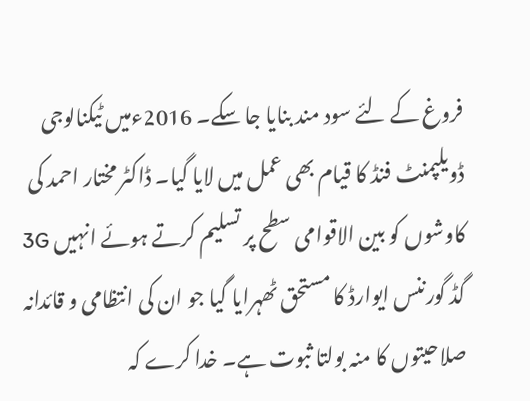فروغ کے لئے سود مند بنایا جا سکے۔ 2016ءمیں ٹیکنالوجی ڈویلپمنٹ فنڈ کا قیام بھی عمل میں لایا گیا۔ ڈاکٹر مختار احمد کی کاوشوں کو بین الاقوامی سطح پر تسلیم کرتے ہوئے انہیں 3G گڈ گورننس ایوارڈ کا مستحق ٹھہرایا گیا جو ان کی انتظامی و قائدانہ صلاحیتوں کا منہ بولتا ثبوت ہے۔ خدا کرے کہ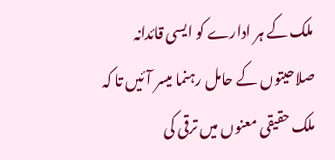ملک کے ہر ادارے کو ایسی قائدانہ صلاحیتوں کے حامل رہنما میسر آئیں تا کہ ملک حقیقی معنوں میں ترقی کی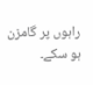راہوں پر گامزن ہو سکے۔